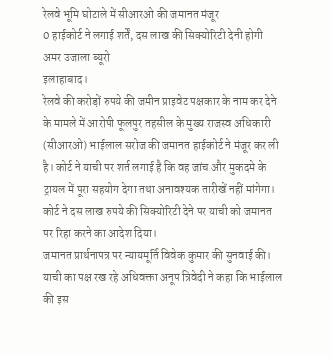रेलवे भूमि घोटाले में सीआरओ की जमानत मंजूर
0 हाईकोर्ट ने लगाई शर्तें, दस लाख की सिक्योरिटी देनी होगी
अमर उजाला ब्यूरो
इलाहाबाद।
रेलवे की करोड़ों रुपये की जमीन प्राइवेट पक्षकार के नाम कर देने के मामले में आरोपी फूलपुर तहसील के मुख्य राजस्व अधिकारी (सीआरओ) भाईलाल सरोज की जमानत हाईकोर्ट ने मंजूर कर ली है। कोर्ट ने याची पर शर्त लगाई है कि वह जांच और मुकदमे के ट्रायल में पूरा सहयोग देगा तथा अनावश्यक तारीखें नहीं मांगेगा। कोर्ट ने दस लाख रुपये की सिक्योरिटी देने पर याची को जमानत पर रिहा करने का आदेश दिया।
जमानत प्रार्थनापत्र पर न्यायमूर्ति विवेक कुमार की सुनवाई की। याची का पक्ष रख रहे अधिवक्ता अनूप त्रिवेदी ने कहा कि भाईलाल की इस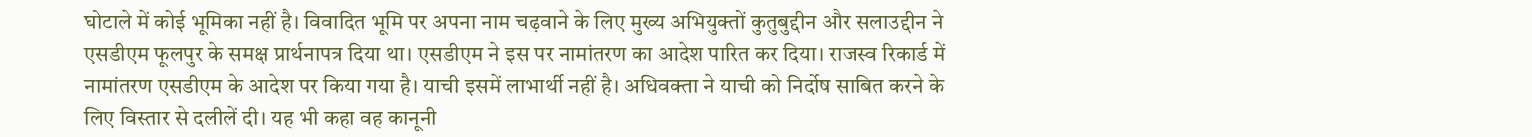घोटाले में कोई भूमिका नहीं है। विवादित भूमि पर अपना नाम चढ़वाने के लिए मुख्य अभियुक्तों कुतुबुद्दीन और सलाउद्दीन ने एसडीएम फूलपुर के समक्ष प्रार्थनापत्र दिया था। एसडीएम ने इस पर नामांतरण का आदेश पारित कर दिया। राजस्व रिकार्ड में नामांतरण एसडीएम के आदेश पर किया गया है। याची इसमें लाभार्थी नहीं है। अधिवक्ता ने याची को निर्दोष साबित करने के लिए विस्तार से दलीलें दी। यह भी कहा वह कानूनी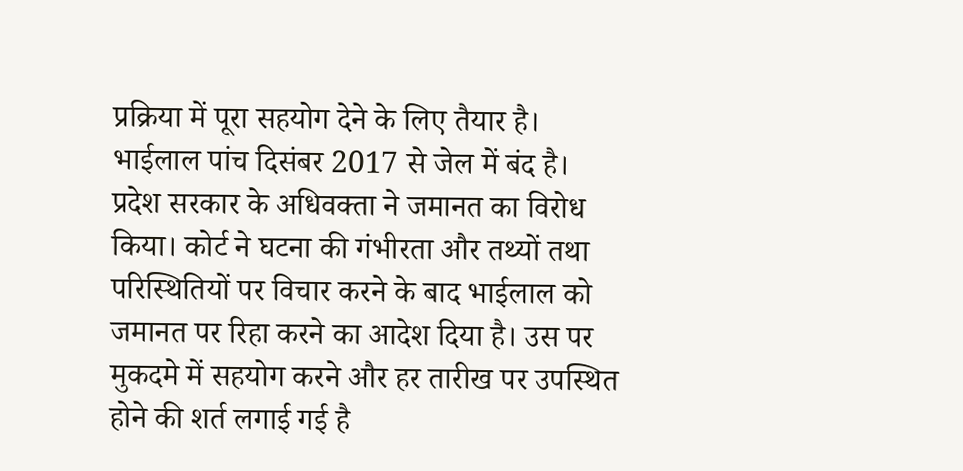प्रक्रिया में पूरा सहयोग देने के लिए तैयार है। भाईलाल पांच दिसंबर 2017 से जेल में बंद है।
प्रदेश सरकार के अधिवक्ता ने जमानत का विरोध किया। कोर्ट ने घटना की गंभीरता और तथ्यों तथा परिस्थितियों पर विचार करने के बाद भाईलाल को जमानत पर रिहा करने का आदेश दिया है। उस पर मुकदमे में सहयोग करने और हर तारीख पर उपस्थित होने की शर्त लगाई गई है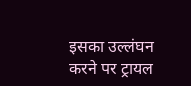इसका उल्लंघन करने पर ट्रायल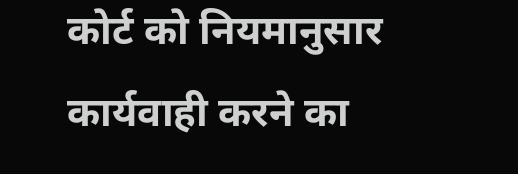कोर्ट को नियमानुसार कार्यवाही करने का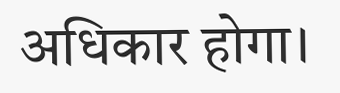अधिकार होगा।